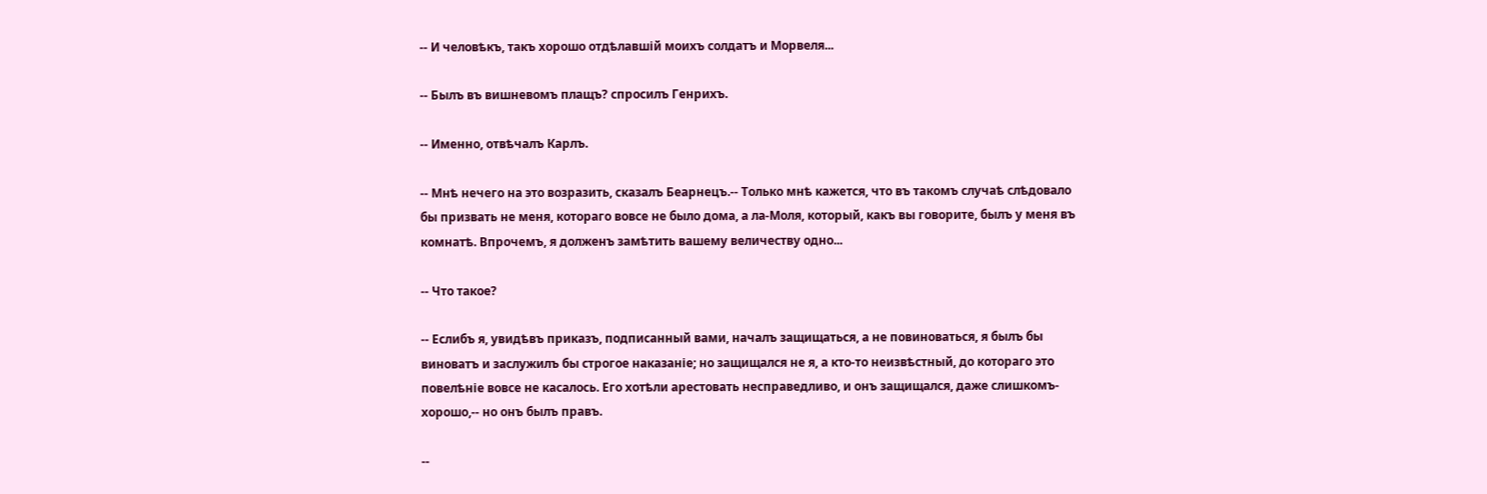-- И человѣкъ, такъ хорошо отдѣлавшій моихъ солдатъ и Морвеля...

-- Былъ въ вишневомъ плащъ? спросилъ Генрихъ.

-- Именно, отвѣчалъ Карлъ.

-- Мнѣ нечего на это возразить, сказалъ Беарнецъ.-- Только мнѣ кажется, что въ такомъ случаѣ слѣдовало бы призвать не меня, котораго вовсе не было дома, а ла-Моля, который, какъ вы говорите, былъ у меня въ комнатѣ. Впрочемъ, я долженъ замѣтить вашему величеству одно...

-- Что такое?

-- Еслибъ я, увидѣвъ приказъ, подписанный вами, началъ защищаться, а не повиноваться, я былъ бы виноватъ и заслужилъ бы строгое наказаніе; но защищался не я, а кто-то неизвѣстный, до котораго это повелѣніе вовсе не касалось. Его хотѣли арестовать несправедливо, и онъ защищался, даже слишкомъ-хорошо,-- но онъ былъ правъ.

--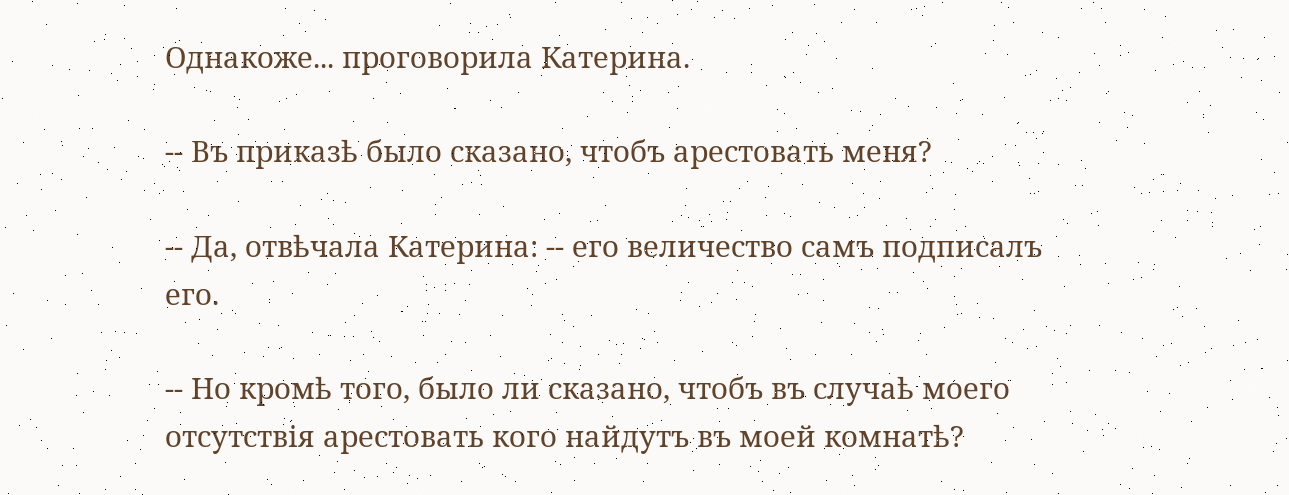Однакоже... проговорила Катерина.

-- Въ приказѣ было сказано, чтобъ арестовать меня?

-- Да, отвѣчала Катерина: -- его величество самъ подписалъ его.

-- Но кромѣ того, было ли сказано, чтобъ въ случаѣ моего отсутствія арестовать кого найдутъ въ моей комнатѣ?